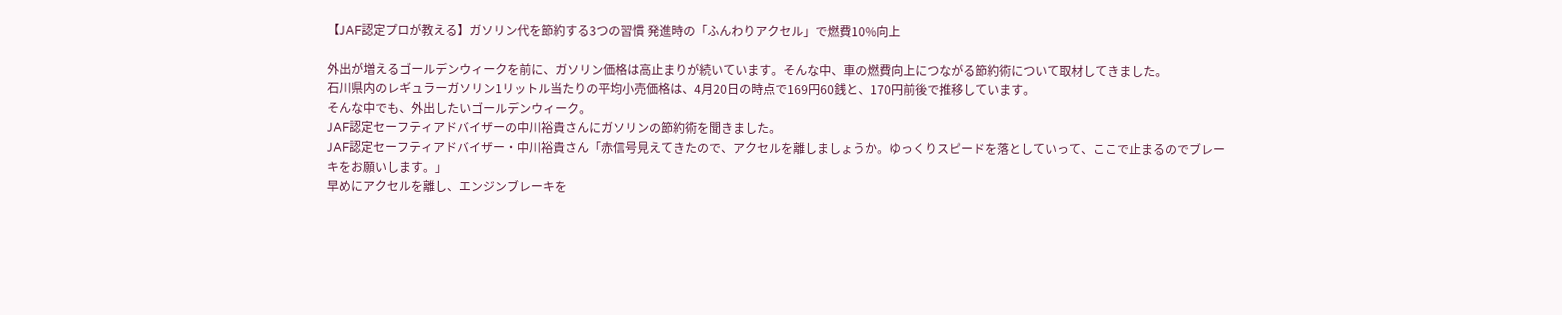【JAF認定プロが教える】ガソリン代を節約する3つの習慣 発進時の「ふんわりアクセル」で燃費10%向上

外出が増えるゴールデンウィークを前に、ガソリン価格は高止まりが続いています。そんな中、車の燃費向上につながる節約術について取材してきました。
石川県内のレギュラーガソリン1リットル当たりの平均小売価格は、4月20日の時点で169円60銭と、170円前後で推移しています。
そんな中でも、外出したいゴールデンウィーク。
JAF認定セーフティアドバイザーの中川裕貴さんにガソリンの節約術を聞きました。
JAF認定セーフティアドバイザー・中川裕貴さん「赤信号見えてきたので、アクセルを離しましょうか。ゆっくりスピードを落としていって、ここで止まるのでブレーキをお願いします。」
早めにアクセルを離し、エンジンブレーキを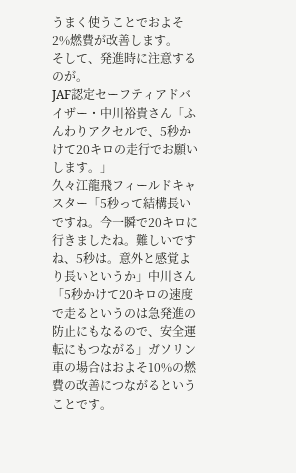うまく使うことでおよそ2%燃費が改善します。
そして、発進時に注意するのが。
JAF認定セーフティアドバイザー・中川裕貴さん「ふんわりアクセルで、5秒かけて20キロの走行でお願いします。」
久々江龍飛フィールドキャスター「5秒って結構長いですね。今一瞬で20キロに行きましたね。難しいですね、5秒は。意外と感覚より長いというか」中川さん「5秒かけて20キロの速度で走るというのは急発進の防止にもなるので、安全運転にもつながる」ガソリン車の場合はおよそ10%の燃費の改善につながるということです。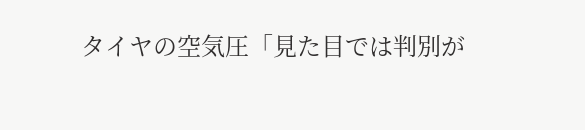タイヤの空気圧「見た目では判別が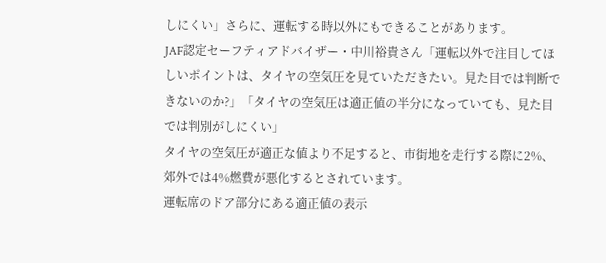しにくい」さらに、運転する時以外にもできることがあります。
JAF認定セーフティアドバイザー・中川裕貴さん「運転以外で注目してほしいポイントは、タイヤの空気圧を見ていただきたい。見た目では判断できないのか?」「タイヤの空気圧は適正値の半分になっていても、見た目では判別がしにくい」
タイヤの空気圧が適正な値より不足すると、市街地を走行する際に2%、郊外では4%燃費が悪化するとされています。
運転席のドア部分にある適正値の表示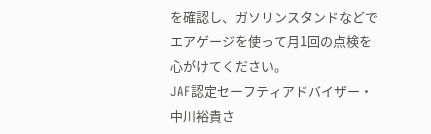を確認し、ガソリンスタンドなどでエアゲージを使って月1回の点検を心がけてください。
JAF認定セーフティアドバイザー・中川裕貴さ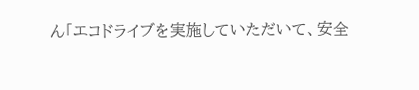ん「エコドライブを実施していただいて、安全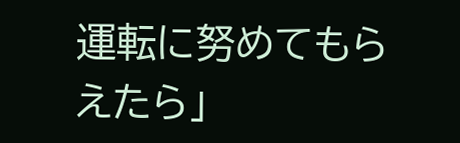運転に努めてもらえたら」